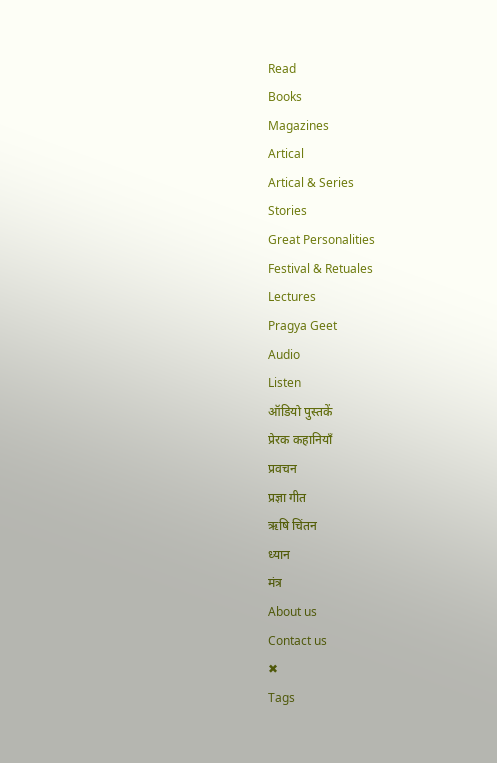Read
Books
Magazines
Artical
Artical & Series
Stories
Great Personalities
Festival & Retuales
Lectures
Pragya Geet
Audio
Listen
ऑडियो पुस्तकें
प्रेरक कहानियाँ
प्रवचन
प्रज्ञा गीत
ऋषि चिंतन
ध्यान
मंत्र
About us
Contact us
✖
Tags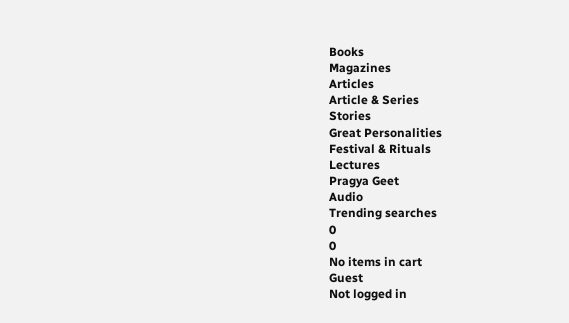Books
Magazines
Articles
Article & Series
Stories
Great Personalities
Festival & Rituals
Lectures
Pragya Geet
Audio
Trending searches
0
0
No items in cart
Guest
Not logged in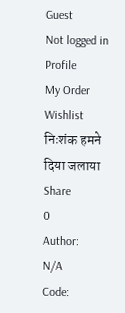Guest
Not logged in
Profile
My Order
Wishlist
निःशंक हमने दिया जलाया
Share
0
Author:
N/A
Code: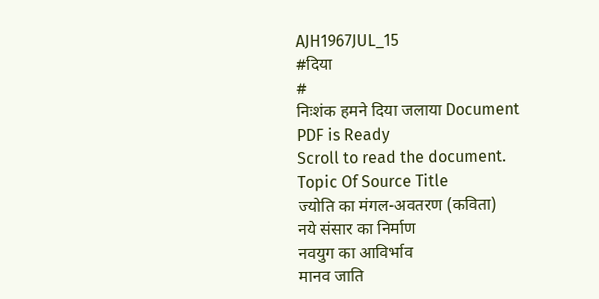AJH1967JUL_15
#दिया
#
निःशंक हमने दिया जलाया Document
PDF is Ready
Scroll to read the document.
Topic Of Source Title
ज्योति का मंगल-अवतरण (कविता)
नये संसार का निर्माण
नवयुग का आविर्भाव
मानव जाति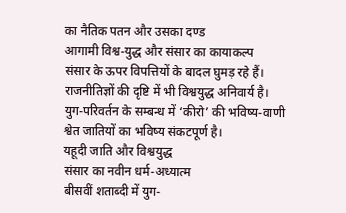का नैतिक पतन और उसका दण्ड
आगामी विश्व-युद्ध और संसार का कायाकल्प
संसार के ऊपर विपत्तियों के बादल घुमड़ रहे हैं।
राजनीतिज्ञों की दृष्टि में भी विश्वयुद्ध अनिवार्य है।
युग-परिवर्तन के सम्बन्ध में ‘कीरो’ की भविष्य-वाणी
श्वेत जातियों का भविष्य संकटपूर्ण है।
यहूदी जाति और विश्वयुद्ध
संसार का नवीन धर्म-अध्यात्म
बीसवीं शताब्दी में युग-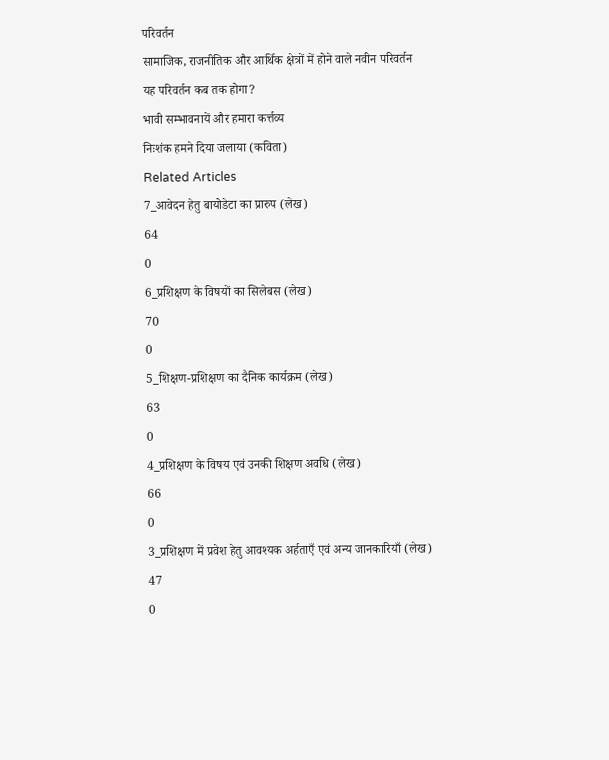परिवर्तन
सामाजिक, राजनीतिक और आर्थिक क्षेत्रों में होने वाले नवीन परिवर्तन
यह परिवर्तन कब तक होगा?
भावी सम्भावनायें और हमारा कर्त्तव्य
निःशंक हमने दिया जलाया (कविता)
Related Articles
7_आवेदन हेतु बायोडेटा का प्रारुप (लेख)
64
0
6_प्रशिक्षण के विषयों का सिलेबस (लेख)
70
0
5_शिक्षण-प्रशिक्षण का दैनिक कार्यक्रम (लेख)
63
0
4_प्रशिक्षण के विषय एवं उनकी शिक्षण अवधि (लेख)
66
0
3_प्रशिक्षण में प्रवेश हेतु आवश्यक अर्हताएँ एवं अन्य जानकारियाँ (लेख)
47
0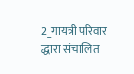2_गायत्री परिवार द्धारा संचालित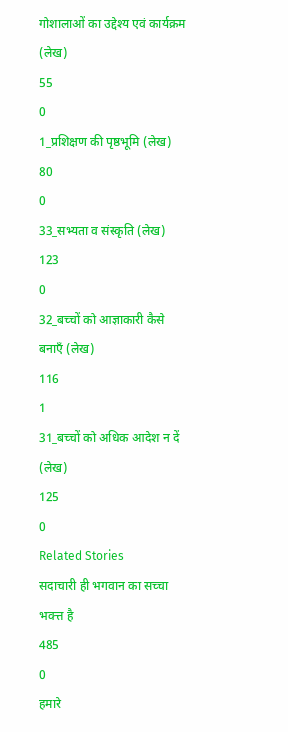गोशालाओं का उद्देश्य एवं कार्यक्रम (लेख)
55
0
1_प्रशिक्षण की पृष्ठभूमि (लेख)
80
0
33_सभ्यता व संस्कृति (लेख)
123
0
32_बच्चों को आज्ञाकारी कैसे बनाएँ (लेख)
116
1
31_बच्चों को अधिक आदेश न दें (लेख)
125
0
Related Stories
सदाचारी ही भगवान का सच्चा भक्त्त है
485
0
हमारे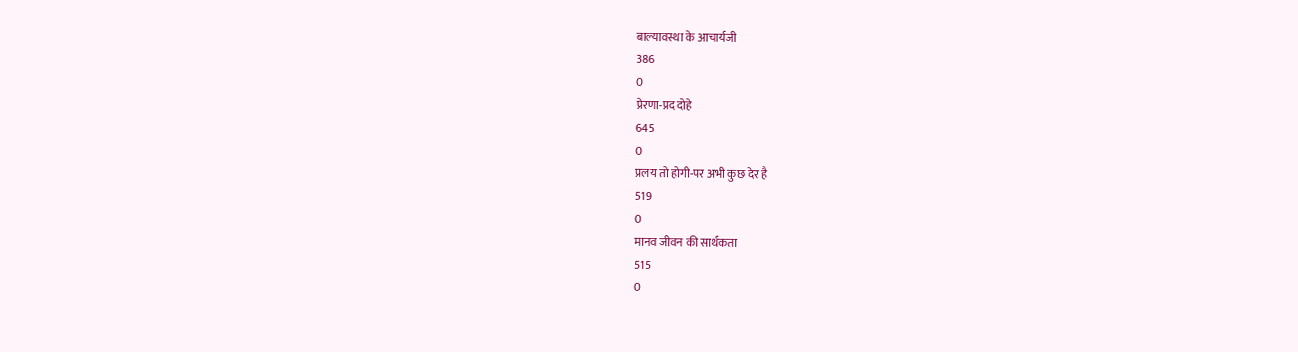बाल्यावस्था के आचार्यजी
386
0
प्रेरणा-प्रद दोहे
645
0
प्रलय तो होगी-पर अभी कुछ देर है
519
0
मानव जीवन की सार्थकता
515
0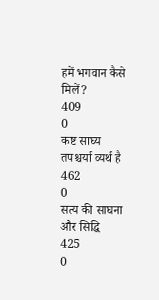हमें भगवान कैसे मिलें?
409
0
कष्ट साघ्य तपश्चर्या व्यर्थ है
462
0
सत्य की साघना और सिद्धि
425
0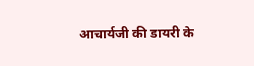आचार्यजी की डायरी के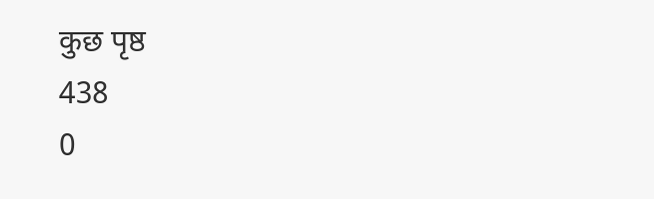कुछ पृष्ठ
438
0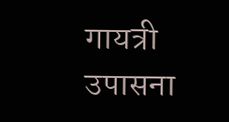गायत्री उपासना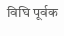विघि पूर्वक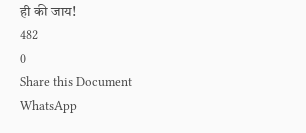ही की जाय!
482
0
Share this Document
WhatsApp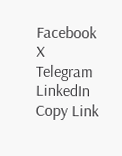Facebook
X
Telegram
LinkedIn
Copy Link